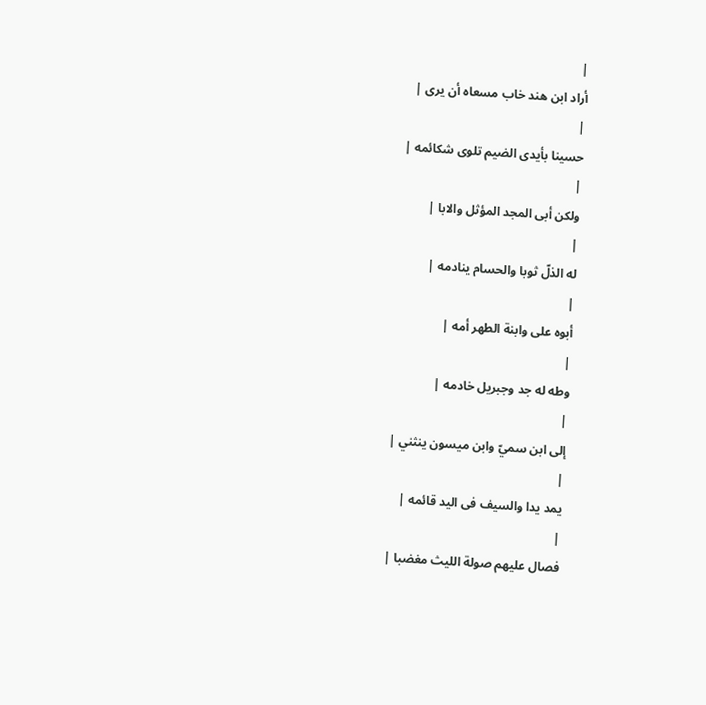|
أراد ابن هند خاب مسعاه أن يرى |
|
حسينا بأيدى الضيم تلوى شكائمه |
|
ولكن أبى المجد المؤثل والابا |
|
له الذلّ ثوبا والحسام ينادمه |
|
أبوه على وابنة الطهر أمه |
|
وطه له جد وجبريل خادمه |
|
إلى ابن سميّ وابن ميسون ينثني |
|
يمد يدا والسيف فى اليد قائمه |
|
فصال عليهم صولة الليث مغضبا |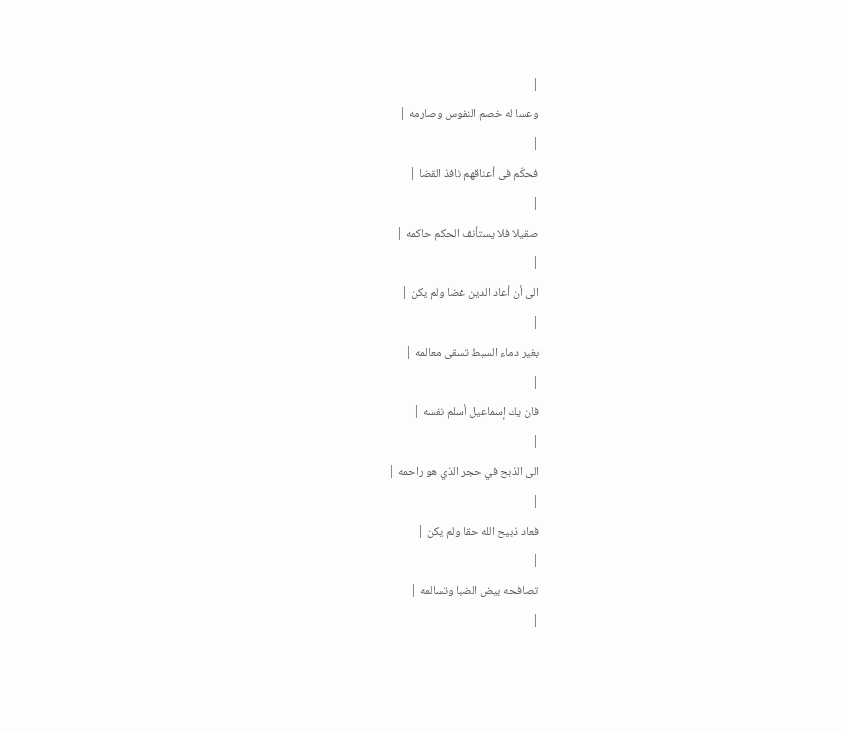|
وعسا له خصم النفوس وصارمه |
|
فحكّم فى أعناقهم نافذ القضا |
|
صقيلا فلا يستأنف الحكم حاكمه |
|
الى أن أعاد الدين غضا ولم يكن |
|
بغير دماء السبط تسقى معالمه |
|
فان يك إسماعيل أسلم نفسه |
|
الى الذبح في حجر الذي هو راحمه |
|
فعاد ذبيح الله حقا ولم يكن |
|
تصافحه بيض الضبا وتسالمه |
|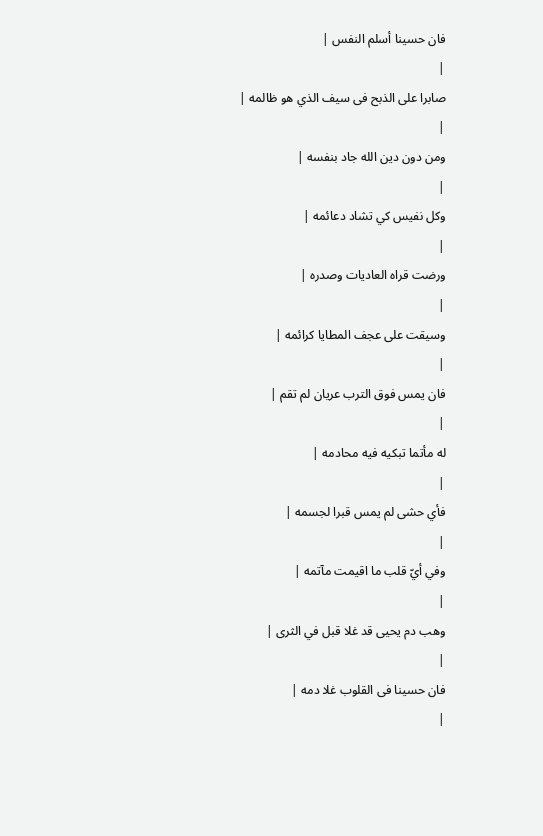فان حسينا أسلم النفس |
|
صابرا على الذبح فى سيف الذي هو ظالمه |
|
ومن دون دين الله جاد بنفسه |
|
وكل نفيس كي تشاد دعائمه |
|
ورضت قراه العاديات وصدره |
|
وسيقت على عجف المطايا كرائمه |
|
فان يمس فوق الترب عريان لم تقم |
|
له مأتما تبكيه فيه محادمه |
|
فأي حشى لم يمس قبرا لجسمه |
|
وفي أيّ قلب ما اقيمت مآتمه |
|
وهب دم يحيى قد غلا قبل في الثرى |
|
فان حسينا فى القلوب غلا دمه |
|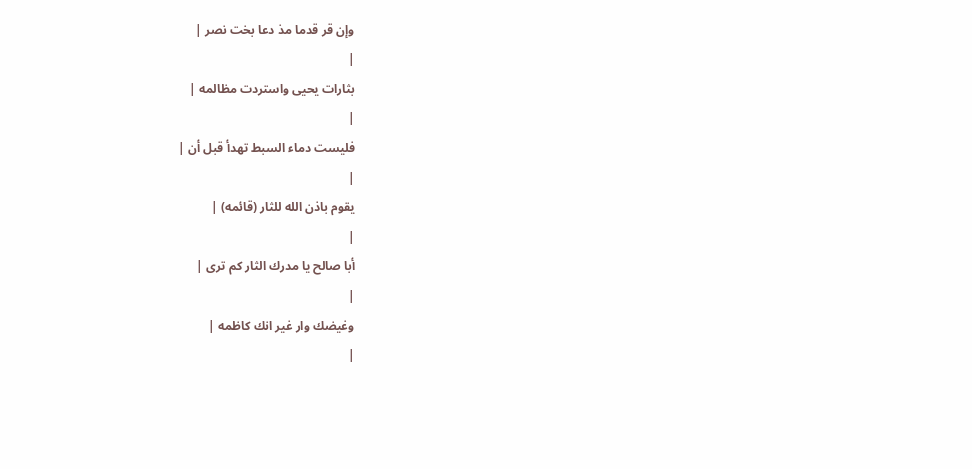وإن قر قدما مذ دعا بخت نصر |
|
بثارات يحيى واستردت مظالمه |
|
فليست دماء السبط تهدأ قبل أن |
|
يقوم باذن الله للثار (قائمه) |
|
أبا صالح يا مدرك الثار كم ترى |
|
وغيضك وار غير انك كاظمه |
|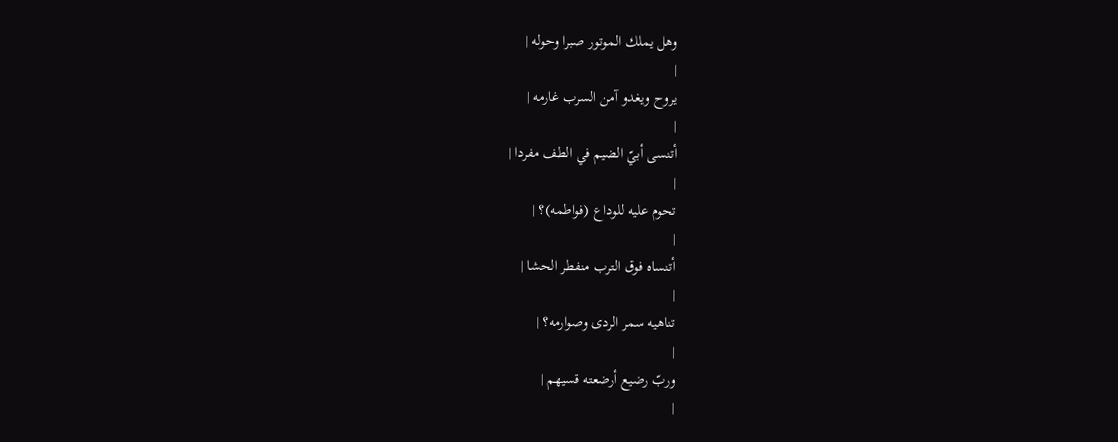وهل يملك الموتور صبرا وحوله |
|
يروح ويغدو آمن السرب غارمه |
|
أتنسى أبيّ الضيم في الطف مفردا |
|
تحوم عليه للوداع (فواطمه)؟ |
|
أتنساه فوق الترب منفطر الحشا |
|
تناهيه سمر الردى وصوارمه؟ |
|
وربّ رضيع أرضعته قسيهم |
|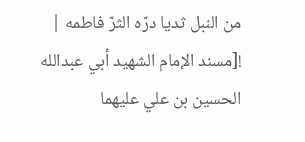من النبل ثديا درّه الثرّ فاطمه |
![مسند الإمام الشهيد أبي عبدالله الحسين بن علي عليهما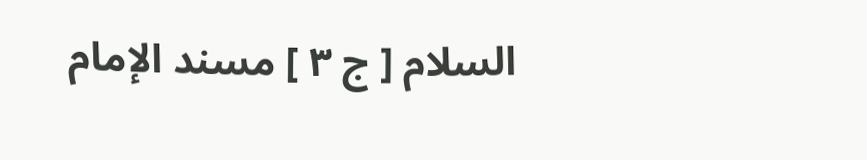السلام [ ج ٣ ] مسند الإمام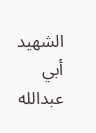الشهيد أبي عبدالله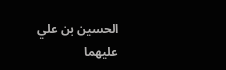الحسين بن علي عليهما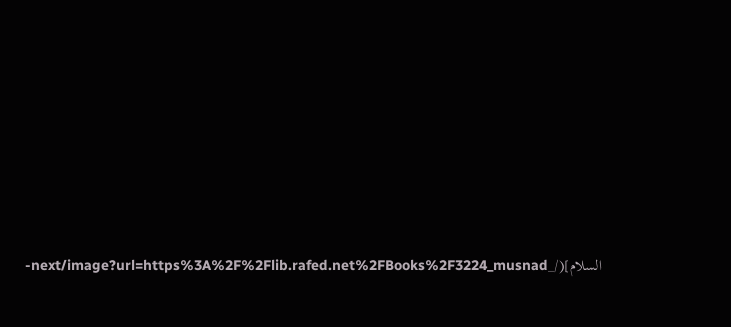السلام](/_next/image?url=https%3A%2F%2Flib.rafed.net%2FBooks%2F3224_musnad-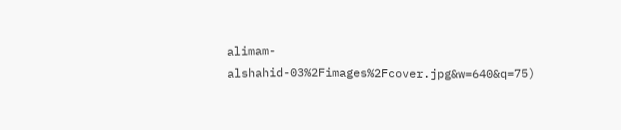alimam-alshahid-03%2Fimages%2Fcover.jpg&w=640&q=75)